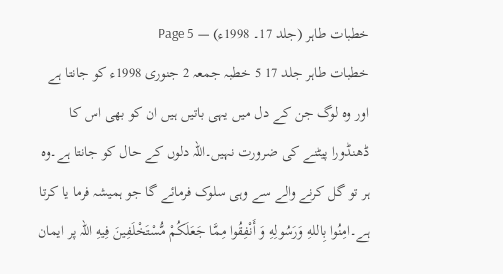خطبات طاہر (جلد 17۔ 1998ء) — Page 5
خطبات طاہر جلد 17 5 خطبہ جمعہ 2 جنوری 1998ء کو جانتا ہے اور وہ لوگ جن کے دل میں یہی باتیں ہیں ان کو بھی اس کا ڈھنڈورا پیٹنے کی ضرورت نہیں۔اللہ دلوں کے حال کو جانتا ہے۔وہ ہر تو گل کرنے والے سے وہی سلوک فرمائے گا جو ہمیشہ فرما یا کرتا ہے۔امِنُوا بِاللهِ وَرَسُولِهِ وَ أَنْفِقُوا مِمَّا جَعَلَكُمْ مُّسْتَخْلَفِينَ فِیهِ اللہ پر ایمان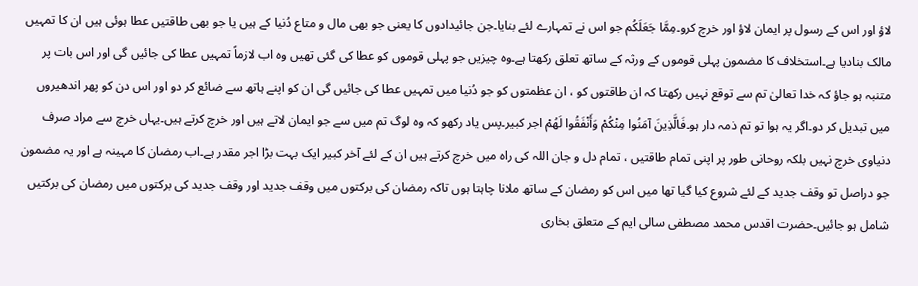لاؤ اور اس کے رسول پر ایمان لاؤ اور خرچ کرو۔مِمَّا جَعَلَكُم جو اس نے تمہارے لئے بنایا۔جن جائیدادوں کا یعنی جو بھی مال و متاع دُنیا کے ہیں یا جو بھی طاقتیں عطا ہوئی ہیں ان کا تمہیں مالک بنادیا ہے۔استخلاف کا مضمون پہلی قوموں کے ورثہ کے ساتھ تعلق رکھتا ہے۔وہ چیزیں جو پہلی قوموں کو عطا کی گئی تھیں وہ اب لازماً تمہیں عطا کی جائیں گی اور اس بات پر متنبہ ہو جاؤ کہ خدا تعالیٰ تم سے توقع نہیں رکھتا کہ ان طاقتوں کو ، ان عظمتوں کو جو دُنیا میں تمہیں عطا کی جائیں گی ان کو اپنے ہاتھ سے ضائع کر دو اور اس دن کو پھر اندھیروں میں تبدیل کر دو۔اگر یہ ہوا تو تم ذمہ دار ہو۔فَالَّذِينَ آمَنُوا مِنْكُمْ وَأَنْفَقُوا لَهُمْ اجر کبیر۔پس یاد رکھو کہ وہ لوگ تم میں سے جو ایمان لاتے ہیں اور خرچ کرتے ہیں۔یہاں خرچ سے مراد صرف دنیاوی خرچ نہیں بلکہ روحانی طور پر اپنی تمام طاقتیں ، تمام دل و جان اللہ کی راہ میں خرچ کرتے ہیں ان کے لئے آخر کبیر ایک بہت بڑا اجر مقدر ہے۔اب رمضان کا مہینہ ہے اور یہ مضمون جو دراصل تو وقف جدید کے لئے شروع کیا گیا تھا میں اس کو رمضان کے ساتھ ملانا چاہتا ہوں تاکہ رمضان کی برکتوں میں وقف جدید اور وقف جدید کی برکتوں میں رمضان کی برکتیں شامل ہو جائیں۔حضرت اقدس محمد مصطفی سالی ایم کے متعلق بخاری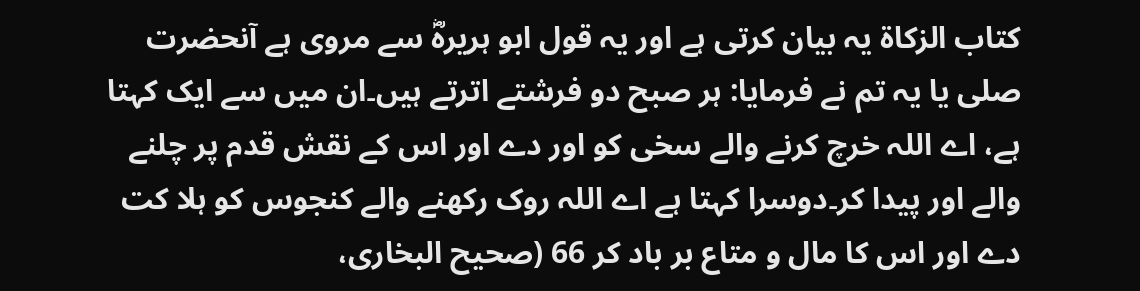کتاب الزكاة یہ بیان کرتی ہے اور یہ قول ابو ہریرہؓ سے مروی ہے آنحضرت صلی یا یہ تم نے فرمایا: ہر صبح دو فرشتے اترتے ہیں۔ان میں سے ایک کہتا ہے، اے اللہ خرچ کرنے والے سخی کو اور دے اور اس کے نقش قدم پر چلنے والے اور پیدا کر۔دوسرا کہتا ہے اے اللہ روک رکھنے والے کنجوس کو ہلا کت دے اور اس کا مال و متاع بر باد کر 66 (صحیح البخاری،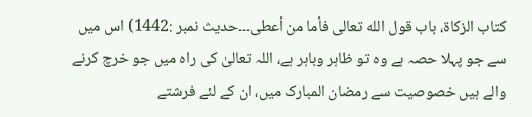کتاب الزكاة، باب قول الله تعالى فأما من أعطى۔۔۔حدیث نمبر :1442) اس میں سے جو پہلا حصہ ہے وہ تو ظاہر وباہر ہے، اللہ تعالیٰ کی راہ میں جو خرچ کرنے والے ہیں خصوصیت سے رمضان المبارک میں، ان کے لئے فرشتے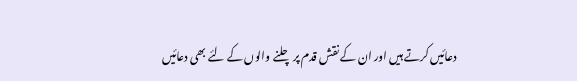دعائیں کرتے ہیں اور ان کے نقش قدم پر چلنے والوں کے لئے بھی دعائیں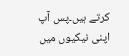کرتے ہیں۔پس آپ اپنی نیکیوں میں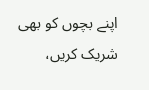اپنے بچوں کو بھی شریک کریں،